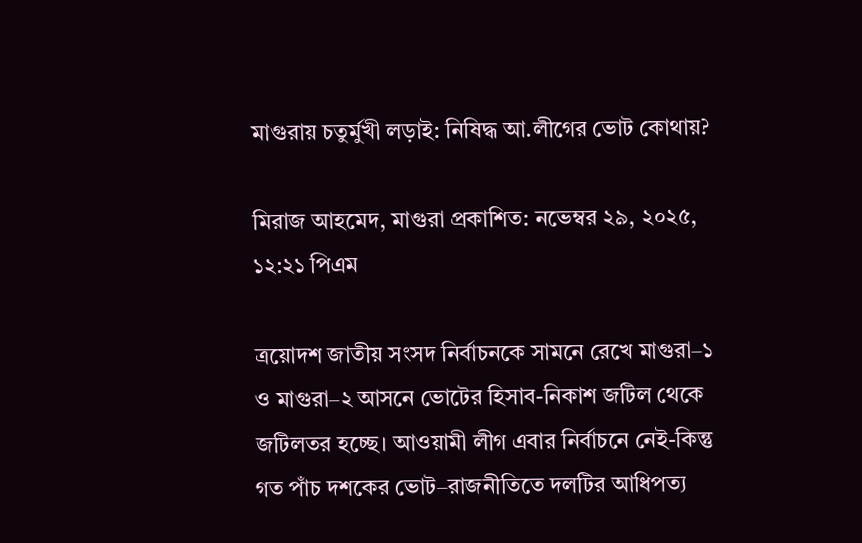মাগুরায় চতুর্মুখী লড়াই: নিষিদ্ধ আ.লীগের ভোট কোথায়?

মিরাজ আহমেদ, মাগুরা প্রকাশিত: নভেম্বর ২৯, ২০২৫, ১২:২১ পিএম

ত্রয়োদশ জাতীয় সংসদ নির্বাচনকে সামনে রেখে মাগুরা–১ ও মাগুরা–২ আসনে ভোটের হিসাব-নিকাশ জটিল থেকে জটিলতর হচ্ছে। আওয়ামী লীগ এবার নির্বাচনে নেই-কিন্তু গত পাঁচ দশকের ভোট–রাজনীতিতে দলটির আধিপত্য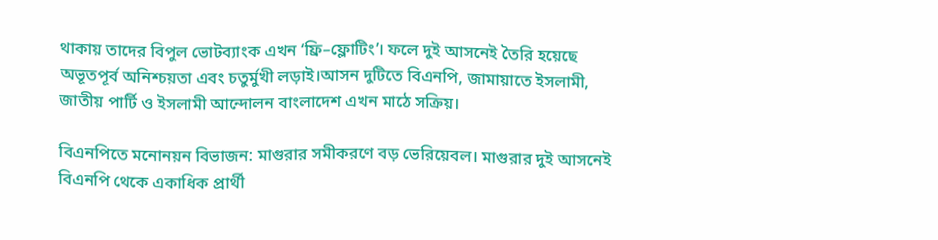থাকায় তাদের বিপুল ভোটব্যাংক এখন ‘ফ্রি–ফ্লোটিং’। ফলে দুই আসনেই তৈরি হয়েছে অভূতপূর্ব অনিশ্চয়তা এবং চতুর্মুখী লড়াই।আসন দুটিতে বিএনপি, জামায়াতে ইসলামী, জাতীয় পার্টি ও ইসলামী আন্দোলন বাংলাদেশ এখন মাঠে সক্রিয়।

বিএনপিতে মনোনয়ন বিভাজন: মাগুরার সমীকরণে বড় ভেরিয়েবল। মাগুরার দুই আসনেই বিএনপি থেকে একাধিক প্রার্থী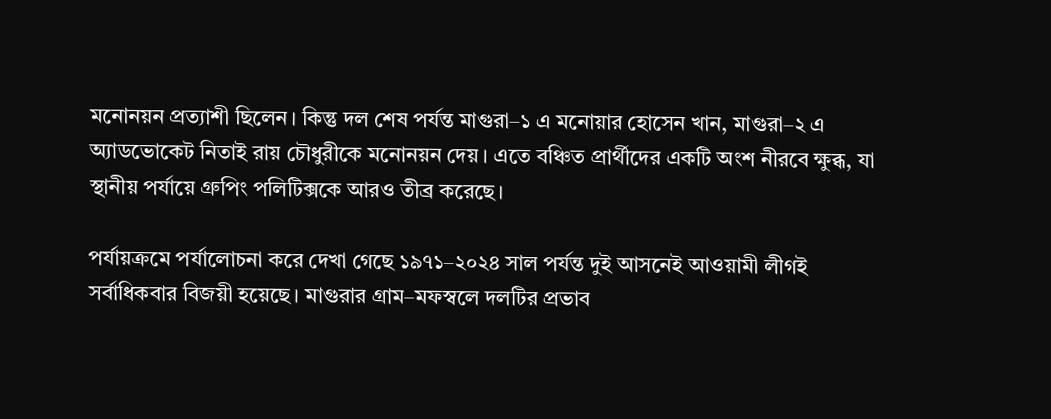মনোনয়ন প্রত্যাশী ছিলেন। কিন্তু দল শেষ পর্যন্ত মাগুরা–১ এ মনোয়ার হোসেন খান, মাগুরা–২ এ অ্যাডভোকেট নিতাই রায় চৌধুরীকে মনোনয়ন দেয়। এতে বঞ্চিত প্রার্থীদের একটি অংশ নীরবে ক্ষুব্ধ, যা স্থানীয় পর্যায়ে গ্রুপিং পলিটিক্সকে আরও তীব্র করেছে।

পর্যায়ক্রমে পর্যালোচনা করে দেখা গেছে ১৯৭১–২০২৪ সাল পর্যন্ত দুই আসনেই আওয়ামী লীগই সর্বাধিকবার বিজয়ী হয়েছে। মাগুরার গ্রাম–মফস্বলে দলটির প্রভাব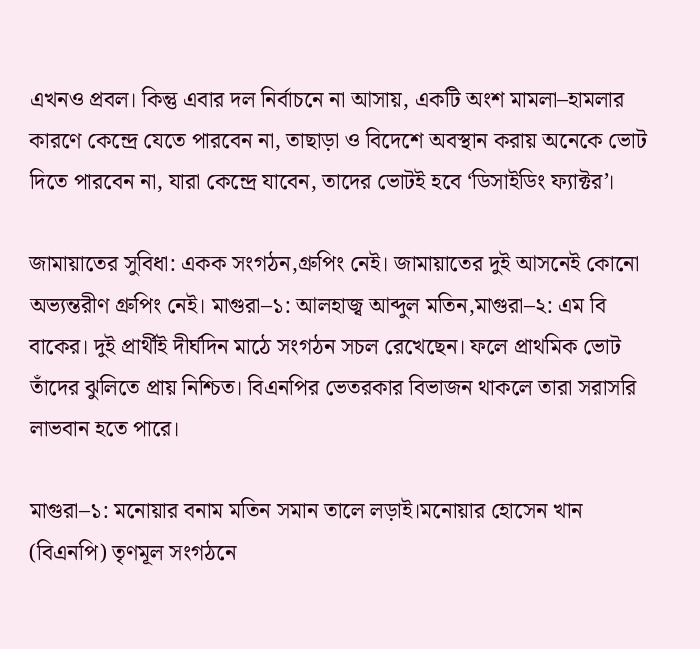এখনও প্রবল। কিন্তু এবার দল নির্বাচনে না আসায়, একটি অংশ মামলা–হামলার কারণে কেন্দ্রে যেতে পারবেন না, তাছাড়া ও বিদেশে অবস্থান করায় অনেকে ভোট দিতে পারবেন না, যারা কেন্দ্রে যাবেন, তাদের ভোটই হবে ‘ডিসাইডিং ফ্যাক্টর’।

জামায়াতের সুবিধা: একক সংগঠন,গ্রুপিং নেই। জামায়াতের দুই আসনেই কোনো অভ্যন্তরীণ গ্রুপিং নেই। মাগুরা–১: আলহাজ্ব আব্দুল মতিন,মাগুরা–২: এম বি বাকের। দুই প্রার্থীই দীর্ঘদিন মাঠে সংগঠন সচল রেখেছেন। ফলে প্রাথমিক ভোট তাঁদের ঝুলিতে প্রায় নিশ্চিত। বিএনপির ভেতরকার বিভাজন থাকলে তারা সরাসরি লাভবান হতে পারে।

মাগুরা–১: মনোয়ার বনাম মতিন সমান তালে লড়াই।মনোয়ার হোসেন খান (বিএনপি) তৃণমূল সংগঠনে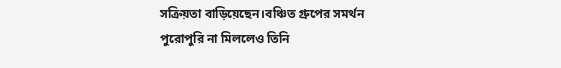সক্রিয়তা বাড়িয়েছেন।বঞ্চিত গ্রুপের সমর্থন পুরোপুরি না মিললেও তিনি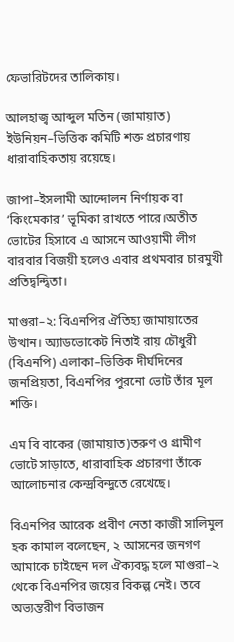ফেভারিটদের তালিকায়।

আলহাজ্ব আব্দুল মতিন (জামায়াত) ইউনিয়ন–ভিত্তিক কমিটি শক্ত প্রচারণায় ধারাবাহিকতায় রয়েছে।

জাপা–ইসলামী আন্দোলন নির্ণায়ক বা ‘কিংমেকার’ ভূমিকা রাখতে পারে।অতীত ভোটের হিসাবে এ আসনে আওয়ামী লীগ বারবার বিজয়ী হলেও এবার প্রথমবার চারমুখী প্রতিদ্বন্দ্বিতা।

মাগুরা–২: বিএনপির ঐতিহ্য জামায়াতের উত্থান। অ্যাডভোকেট নিতাই রায় চৌধুরী (বিএনপি) এলাকা–ভিত্তিক দীর্ঘদিনের জনপ্রিয়তা, বিএনপির পুরনো ভোট তাঁর মূল শক্তি।

এম বি বাকের (জামায়াত)তরুণ ও গ্রামীণ ভোটে সাড়াতে, ধারাবাহিক প্রচারণা তাঁকে আলোচনার কেন্দ্রবিন্দুতে রেখেছে।

বিএনপির আরেক প্রবীণ নেতা কাজী সালিমুল হক কামাল বলেছেন, ২ আসনের জনগণ আমাকে চাইছেন দল ঐক্যবদ্ধ হলে মাগুরা–২ থেকে বিএনপির জয়ের বিকল্প নেই। তবে অভ্যন্তরীণ বিভাজন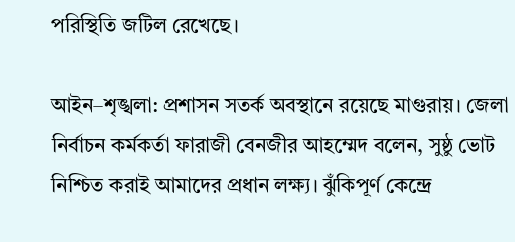পরিস্থিতি জটিল রেখেছে।

আইন–শৃঙ্খলা: প্রশাসন সতর্ক অবস্থানে রয়েছে মাগুরায়। জেলা নির্বাচন কর্মকর্তা ফারাজী বেনজীর আহম্মেদ বলেন, সুষ্ঠু ভোট নিশ্চিত করাই আমাদের প্রধান লক্ষ্য। ঝুঁকিপূর্ণ কেন্দ্রে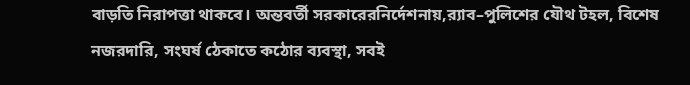বাড়তি নিরাপত্তা থাকবে। অন্তবর্তী সরকারেরনির্দেশনায়,র‌্যাব–পুলিশের যৌথ টহল, বিশেষ নজরদারি, সংঘর্ষ ঠেকাতে কঠোর ব্যবস্থা, সবই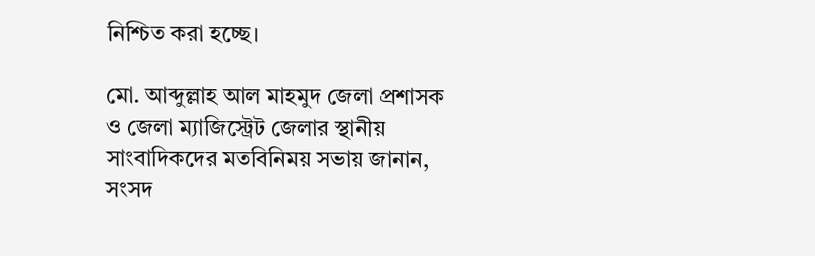নিশ্চিত করা হচ্ছে।

মো. আব্দুল্লাহ আল মাহমুদ জেলা প্রশাসক ও জেলা ম্যাজিস্ট্রেট জেলার স্থানীয় সাংবাদিকদের মতবিনিময় সভায় জানান, সংসদ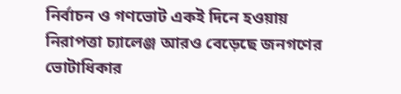নির্বাচন ও গণভোট একই দিনে হওয়ায় নিরাপত্তা চ্যালেঞ্জ আরও বেড়েছে জনগণের ভোটাধিকার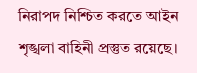নিরাপদ নিশ্চিত করতে আইন শৃঙ্খলা বাহিনী প্রস্তুত রয়েছে।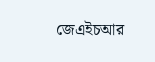জেএইচআর